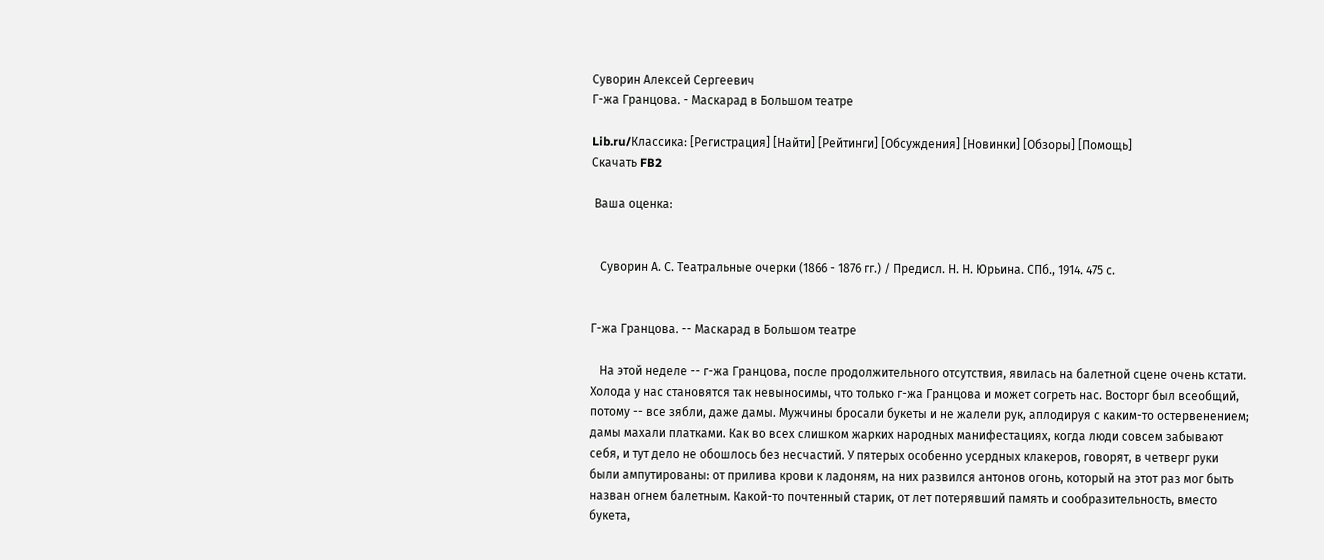Суворин Алексей Сергеевич
Г-жа Гранцова. - Маскарад в Большом театре

Lib.ru/Классика: [Регистрация] [Найти] [Рейтинги] [Обсуждения] [Новинки] [Обзоры] [Помощь]
Скачать FB2

 Ваша оценка:


   Суворин А. С. Театральные очерки (1866 - 1876 гг.) / Предисл. Н. Н. Юрьина. СПб., 1914. 475 с.


Г-жа Гранцова. -- Маскарад в Большом театре

   На этой неделе -- г-жа Гранцова, после продолжительного отсутствия, явилась на балетной сцене очень кстати. Холода у нас становятся так невыносимы, что только г-жа Гранцова и может согреть нас. Восторг был всеобщий, потому -- все зябли, даже дамы. Мужчины бросали букеты и не жалели рук, аплодируя с каким-то остервенением; дамы махали платками. Как во всех слишком жарких народных манифестациях, когда люди совсем забывают себя, и тут дело не обошлось без несчастий. У пятерых особенно усердных клакеров, говорят, в четверг руки были ампутированы: от прилива крови к ладоням, на них развился антонов огонь, который на этот раз мог быть назван огнем балетным. Какой-то почтенный старик, от лет потерявший память и сообразительность, вместо букета,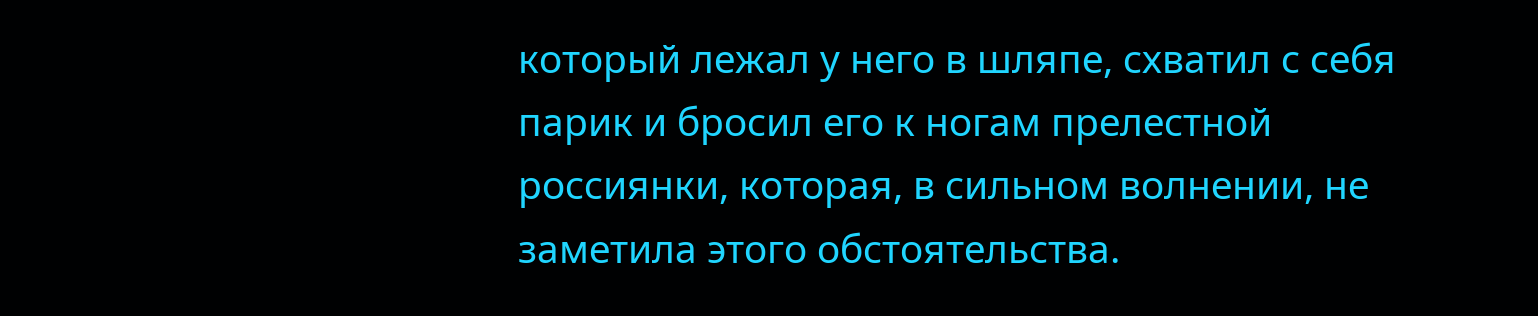который лежал у него в шляпе, схватил с себя парик и бросил его к ногам прелестной россиянки, которая, в сильном волнении, не заметила этого обстоятельства.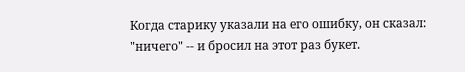Когда старику указали на его ошибку, он сказал: "ничего" -- и бросил на этот раз букет.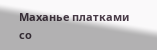Маханье платками со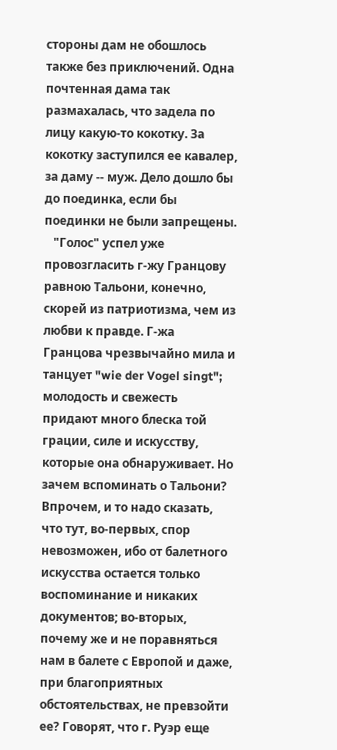стороны дам не обошлось также без приключений. Одна почтенная дама так размахалась, что задела по лицу какую-то кокотку. За кокотку заступился ее кавалер, за даму -- муж. Дело дошло бы до поединка, если бы поединки не были запрещены.
   "Голос" успел уже провозгласить г-жу Гранцову равною Тальони, конечно, скорей из патриотизма, чем из любви к правде. Г-жа Гранцова чрезвычайно мила и танцует "wie der Vogel singt"; молодость и свежесть придают много блеска той грации, силе и искусству, которые она обнаруживает. Но зачем вспоминать о Тальони? Впрочем, и то надо сказать, что тут, во-первых, спор невозможен, ибо от балетного искусства остается только воспоминание и никаких документов; во-вторых, почему же и не поравняться нам в балете с Европой и даже, при благоприятных обстоятельствах, не превзойти ее? Говорят, что г. Руэр еще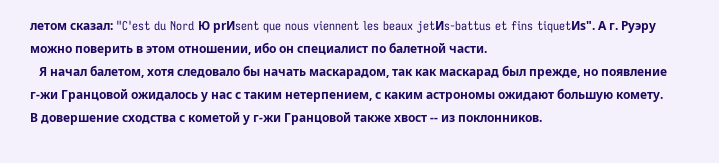летом сказал: "C'est du Nord Ю prИsent que nous viennent les beaux jetИs-battus et fins tiquetИs". А г. Руэру можно поверить в этом отношении, ибо он специалист по балетной части.
   Я начал балетом, хотя следовало бы начать маскарадом, так как маскарад был прежде, но появление г-жи Гранцовой ожидалось у нас с таким нетерпением, с каким астрономы ожидают большую комету. В довершение сходства с кометой у г-жи Гранцовой также хвост -- из поклонников.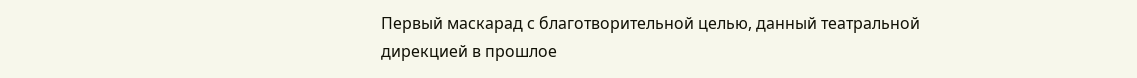Первый маскарад с благотворительной целью, данный театральной дирекцией в прошлое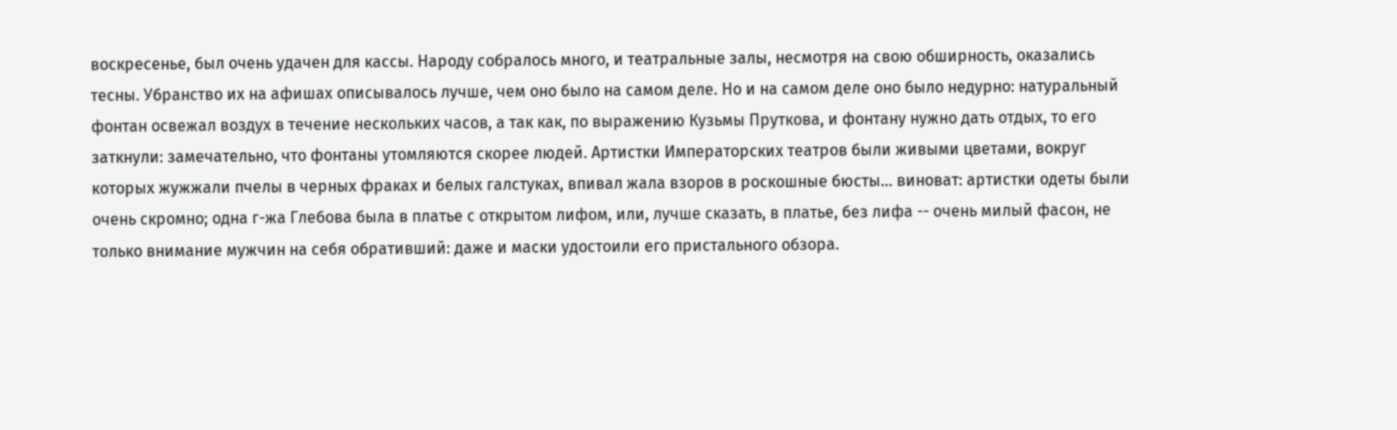воскресенье, был очень удачен для кассы. Народу собралось много, и театральные залы, несмотря на свою обширность, оказались тесны. Убранство их на афишах описывалось лучше, чем оно было на самом деле. Но и на самом деле оно было недурно: натуральный фонтан освежал воздух в течение нескольких часов, а так как, по выражению Кузьмы Пруткова, и фонтану нужно дать отдых, то его заткнули: замечательно, что фонтаны утомляются скорее людей. Артистки Императорских театров были живыми цветами, вокруг которых жужжали пчелы в черных фраках и белых галстуках, впивал жала взоров в роскошные бюсты... виноват: артистки одеты были очень скромно; одна г-жа Глебова была в платье с открытом лифом, или, лучше сказать, в платье, без лифа -- очень милый фасон, не только внимание мужчин на себя обративший: даже и маски удостоили его пристального обзора.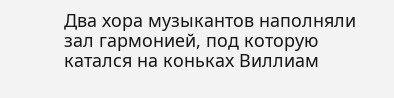Два хора музыкантов наполняли зал гармонией, под которую катался на коньках Виллиам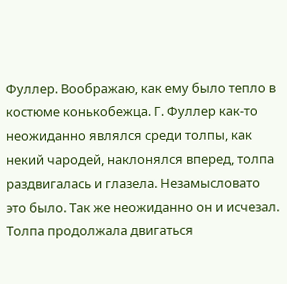Фуллер. Воображаю, как ему было тепло в костюме конькобежца. Г. Фуллер как-то неожиданно являлся среди толпы, как некий чародей, наклонялся вперед, толпа раздвигалась и глазела. Незамысловато это было. Так же неожиданно он и исчезал. Толпа продолжала двигаться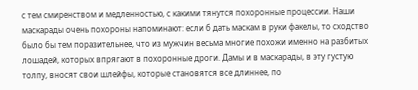с тем смиренством и медленностью, с какими тянутся похоронные процессии. Наши маскарады очень похороны напоминают: если б дать маскам в руки факелы, то сходство было бы тем поразительнее, что из мужчин весьма многие похожи именно на разбитых лошадей, которых впрягают в похоронные дроги. Дамы и в маскарады, в эту густую толпу, вносят свои шлейфы, которые становятся все длиннее, по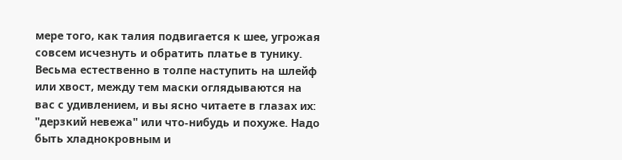мере того, как талия подвигается к шее, угрожая совсем исчезнуть и обратить платье в тунику. Весьма естественно в толпе наступить на шлейф или хвост, между тем маски оглядываются на вас с удивлением, и вы ясно читаете в глазах их: "дерзкий невежа" или что-нибудь и похуже. Надо быть хладнокровным и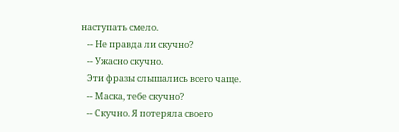наступать смело.
   -- Не правда ли скучно?
   -- Ужасно скучно.
   Эти фразы слышались всего чаще.
   -- Маска, тебе скучно?
   -- Скучно. Я потеряла своего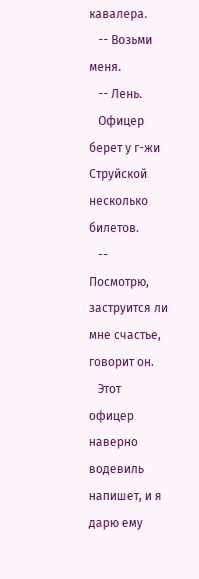кавалера.
   -- Возьми меня.
   -- Лень.
   Офицер берет у г-жи Струйской несколько билетов.
   -- Посмотрю, заструится ли мне счастье, говорит он.
   Этот офицер наверно водевиль напишет, и я дарю ему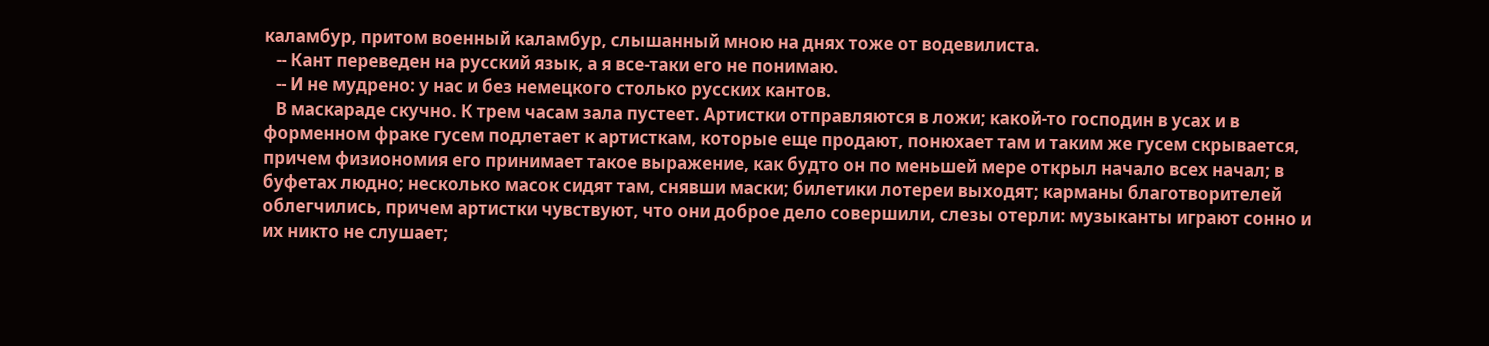каламбур, притом военный каламбур, слышанный мною на днях тоже от водевилиста.
   -- Кант переведен на русский язык, а я все-таки его не понимаю.
   -- И не мудрено: у нас и без немецкого столько русских кантов.
   В маскараде скучно. К трем часам зала пустеет. Артистки отправляются в ложи; какой-то господин в усах и в форменном фраке гусем подлетает к артисткам, которые еще продают, понюхает там и таким же гусем скрывается, причем физиономия его принимает такое выражение, как будто он по меньшей мере открыл начало всех начал; в буфетах людно; несколько масок сидят там, снявши маски; билетики лотереи выходят; карманы благотворителей облегчились, причем артистки чувствуют, что они доброе дело совершили, слезы отерли: музыканты играют сонно и их никто не слушает;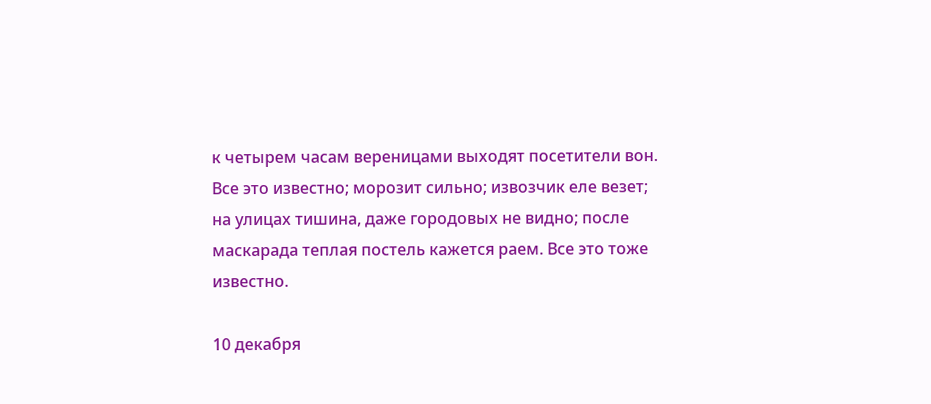к четырем часам вереницами выходят посетители вон. Все это известно; морозит сильно; извозчик еле везет; на улицах тишина, даже городовых не видно; после маскарада теплая постель кажется раем. Все это тоже известно.

10 декабря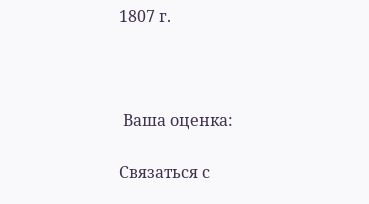1807 г.



 Ваша оценка:

Связаться с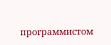программистом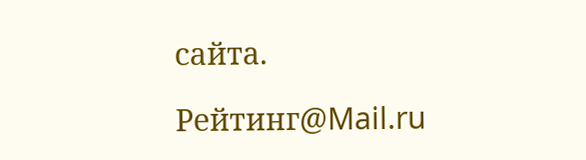сайта.

Рейтинг@Mail.ru